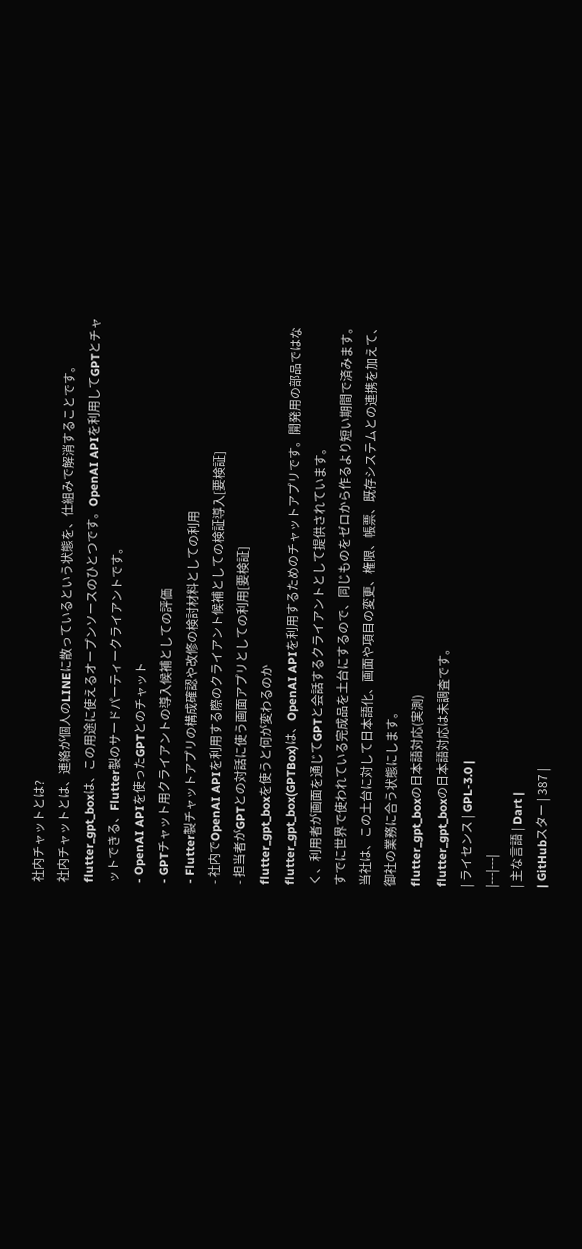社内チャットとは?
社内チャットとは、連絡が個人のLINEに散っているという状態を、仕組みで解消することです。flutter_gpt_boxは、この用途に使えるオープンソースのひとつです。OpenAI APIを利用してGPTとチャットできる、Flutter製のサードパーティークライアントです。
- OpenAI APIを使ったGPTとのチャット
- GPTチャット用クライアントの導入候補としての評価
- Flutter製チャットアプリの構成確認や改修の検討材料としての利用
- 社内でOpenAI APIを利用する際のクライアント候補としての検証導入[要検証]
- 担当者がGPTとの対話に使う画面アプリとしての利用[要検証]
flutter_gpt_boxを使うと何が変わるのか
flutter_gpt_box(GPTBox)は、OpenAI APIを利用するためのチャットアプリです。開発用の部品ではなく、利用者が画面を通じてGPTと会話するクライアントとして提供されています。
すでに世界で使われている完成品を土台にするので、同じものをゼロから作るより短い期間で済みます。当社は、この土台に対して日本語化、画面や項目の変更、権限、帳票、既存システムとの連携を加えて、御社の業務に合う状態にします。
flutter_gpt_boxの日本語対応(実測)
flutter_gpt_boxの日本語対応は未調査です。
| ライセンス | GPL-3.0 |
|---|---|
| 主な言語 | Dart |
| GitHubスター | 387 |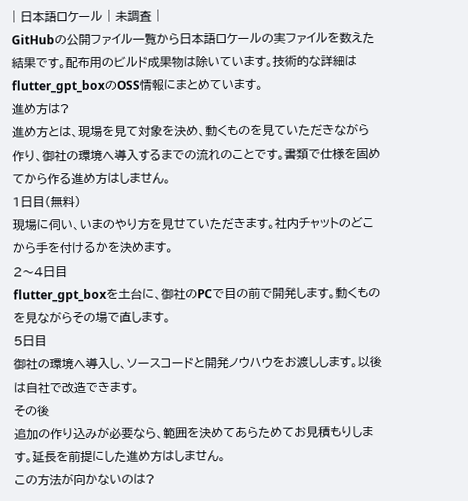| 日本語ロケール | 未調査 |
GitHubの公開ファイル一覧から日本語ロケールの実ファイルを数えた結果です。配布用のビルド成果物は除いています。技術的な詳細はflutter_gpt_boxのOSS情報にまとめています。
進め方は?
進め方とは、現場を見て対象を決め、動くものを見ていただきながら作り、御社の環境へ導入するまでの流れのことです。書類で仕様を固めてから作る進め方はしません。
1日目(無料)
現場に伺い、いまのやり方を見せていただきます。社内チャットのどこから手を付けるかを決めます。
2〜4日目
flutter_gpt_boxを土台に、御社のPCで目の前で開発します。動くものを見ながらその場で直します。
5日目
御社の環境へ導入し、ソースコードと開発ノウハウをお渡しします。以後は自社で改造できます。
その後
追加の作り込みが必要なら、範囲を決めてあらためてお見積もりします。延長を前提にした進め方はしません。
この方法が向かないのは?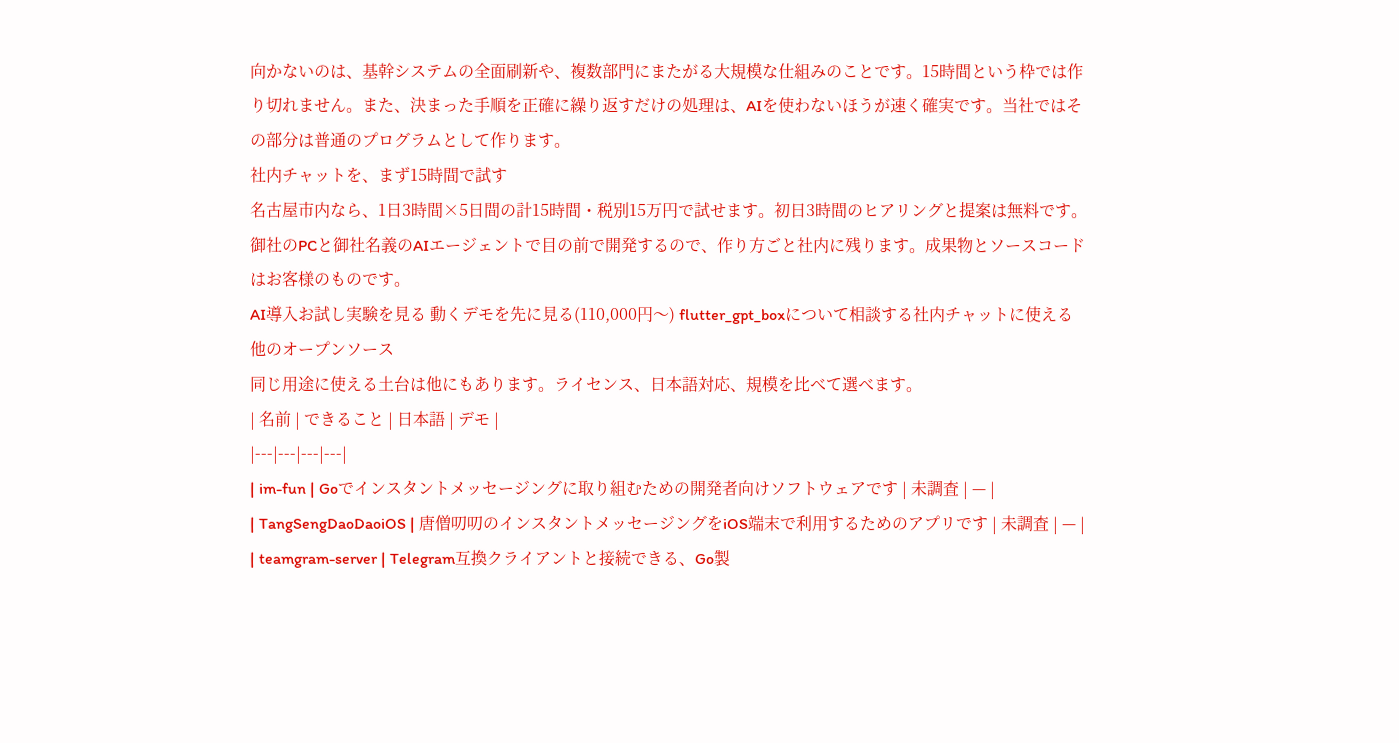向かないのは、基幹システムの全面刷新や、複数部門にまたがる大規模な仕組みのことです。15時間という枠では作り切れません。また、決まった手順を正確に繰り返すだけの処理は、AIを使わないほうが速く確実です。当社ではその部分は普通のプログラムとして作ります。
社内チャットを、まず15時間で試す
名古屋市内なら、1日3時間×5日間の計15時間・税別15万円で試せます。初日3時間のヒアリングと提案は無料です。御社のPCと御社名義のAIエージェントで目の前で開発するので、作り方ごと社内に残ります。成果物とソースコードはお客様のものです。
AI導入お試し実験を見る 動くデモを先に見る(110,000円〜) flutter_gpt_boxについて相談する社内チャットに使える他のオープンソース
同じ用途に使える土台は他にもあります。ライセンス、日本語対応、規模を比べて選べます。
| 名前 | できること | 日本語 | デモ |
|---|---|---|---|
| im-fun | Goでインスタントメッセージングに取り組むための開発者向けソフトウェアです | 未調査 | — |
| TangSengDaoDaoiOS | 唐僧叨叨のインスタントメッセージングをiOS端末で利用するためのアプリです | 未調査 | — |
| teamgram-server | Telegram互換クライアントと接続できる、Go製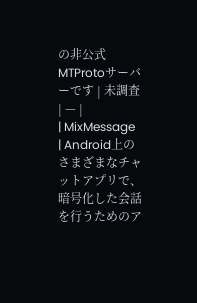の非公式MTProtoサーバーです | 未調査 | — |
| MixMessage | Android上のさまざまなチャットアプリで、暗号化した会話を行うためのア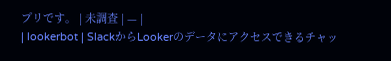プリです。 | 未調査 | — |
| lookerbot | SlackからLookerのデータにアクセスできるチャッ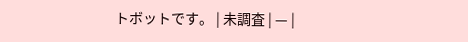トボットです。 | 未調査 | — |